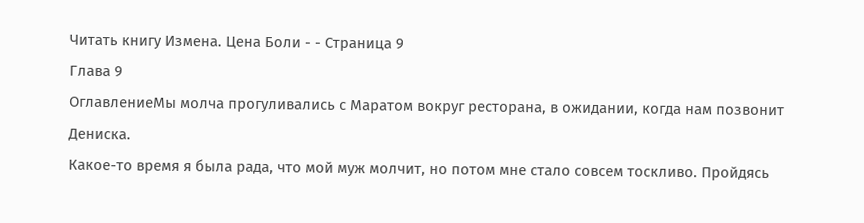Читать книгу Измена. Цена Боли - - Страница 9
Глава 9
ОглавлениеМы молча прогуливались с Маратом вокруг ресторана, в ожидании, когда нам позвонит Дениска.
Какое-то время я была рада, что мой муж молчит, но потом мне стало совсем тоскливо. Пройдясь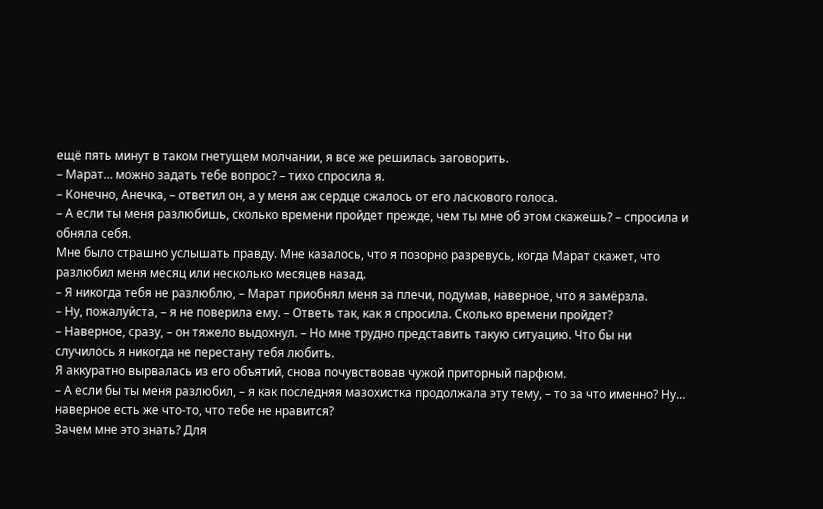ещё пять минут в таком гнетущем молчании, я все же решилась заговорить.
– Марат… можно задать тебе вопрос? – тихо спросила я.
– Конечно, Анечка, – ответил он, а у меня аж сердце сжалось от его ласкового голоса.
– А если ты меня разлюбишь, сколько времени пройдет прежде, чем ты мне об этом скажешь? – спросила и обняла себя.
Мне было страшно услышать правду. Мне казалось, что я позорно разревусь, когда Марат скажет, что разлюбил меня месяц или несколько месяцев назад.
– Я никогда тебя не разлюблю, – Марат приобнял меня за плечи, подумав, наверное, что я замёрзла.
– Ну, пожалуйста, – я не поверила ему. – Ответь так, как я спросила. Сколько времени пройдет?
– Наверное, сразу, – он тяжело выдохнул. – Но мне трудно представить такую ситуацию. Что бы ни случилось я никогда не перестану тебя любить.
Я аккуратно вырвалась из его объятий, снова почувствовав чужой приторный парфюм.
– А если бы ты меня разлюбил, – я как последняя мазохистка продолжала эту тему, – то за что именно? Ну… наверное есть же что-то, что тебе не нравится?
Зачем мне это знать? Для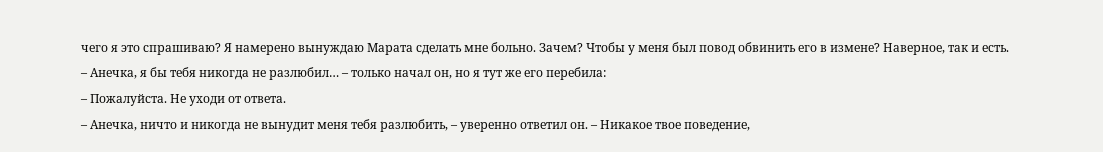чего я это спрашиваю? Я намерено вынуждаю Марата сделать мне больно. Зачем? Чтобы у меня был повод обвинить его в измене? Наверное, так и есть.
– Анечка, я бы тебя никогда не разлюбил… – только начал он, но я тут же его перебила:
– Пожалуйста. Не уходи от ответа.
– Анечка, ничто и никогда не вынудит меня тебя разлюбить, – уверенно ответил он. – Никакое твое поведение,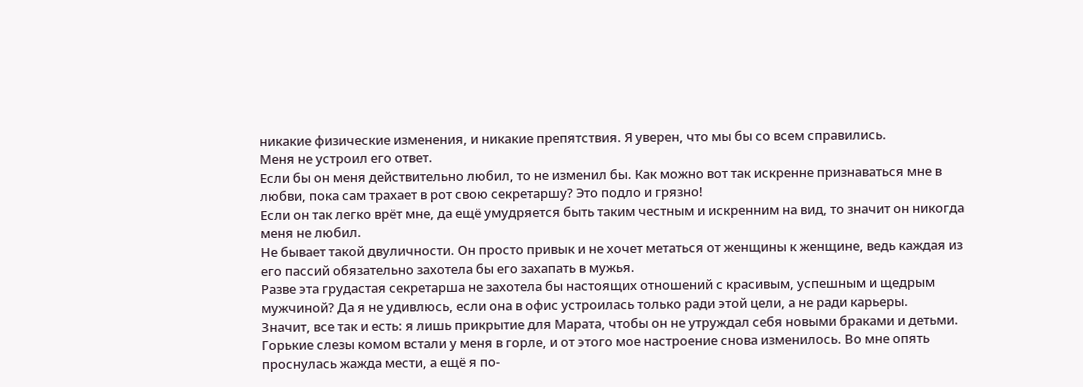никакие физические изменения, и никакие препятствия. Я уверен, что мы бы со всем справились.
Меня не устроил его ответ.
Если бы он меня действительно любил, то не изменил бы. Как можно вот так искренне признаваться мне в любви, пока сам трахает в рот свою секретаршу? Это подло и грязно!
Если он так легко врёт мне, да ещё умудряется быть таким честным и искренним на вид, то значит он никогда меня не любил.
Не бывает такой двуличности. Он просто привык и не хочет метаться от женщины к женщине, ведь каждая из его пассий обязательно захотела бы его захапать в мужья.
Разве эта грудастая секретарша не захотела бы настоящих отношений с красивым, успешным и щедрым мужчиной? Да я не удивлюсь, если она в офис устроилась только ради этой цели, а не ради карьеры.
Значит, все так и есть: я лишь прикрытие для Марата, чтобы он не утруждал себя новыми браками и детьми.
Горькие слезы комом встали у меня в горле, и от этого мое настроение снова изменилось. Во мне опять проснулась жажда мести, а ещё я по-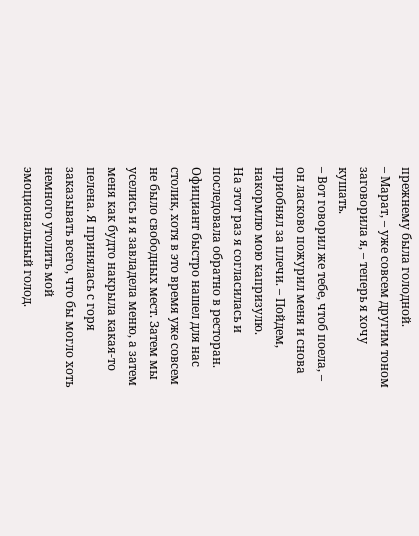прежнему была голодной.
– Марат, – уже совсем другим тоном заговорила я, – теперь я хочу кушать.
– Вот говорил же тебе, чтоб поела, – он ласково пожурил меня и снова приобнял за плечи. – Пойдем, накормлю мою капризулю.
На этот раз я согласилась и последовала обратно в ресторан.
Официант быстро нашел для нас столик, хотя в это время уже совсем не было свободных мест. Затем мы уселись и я завладела меню, а затем меня как будто накрыла какая-то пелена. Я принялась с горя заказывать всего, что бы могло хоть немного утолить мой эмоциональный голод.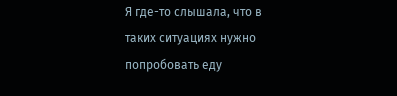Я где-то слышала, что в таких ситуациях нужно попробовать еду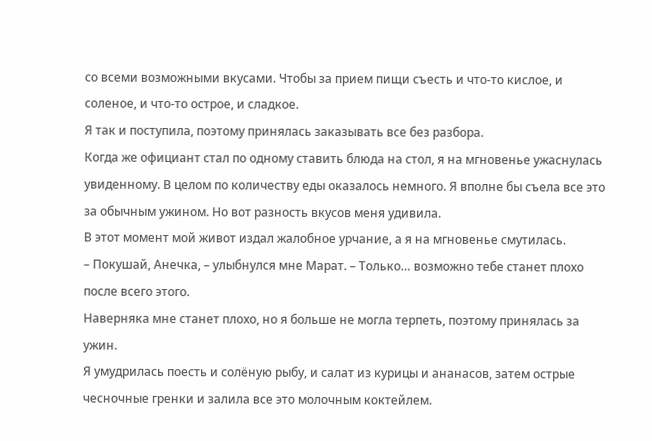со всеми возможными вкусами. Чтобы за прием пищи съесть и что-то кислое, и соленое, и что-то острое, и сладкое.
Я так и поступила, поэтому принялась заказывать все без разбора.
Когда же официант стал по одному ставить блюда на стол, я на мгновенье ужаснулась увиденному. В целом по количеству еды оказалось немного. Я вполне бы съела все это за обычным ужином. Но вот разность вкусов меня удивила.
В этот момент мой живот издал жалобное урчание, а я на мгновенье смутилась.
– Покушай, Анечка, – улыбнулся мне Марат. – Только… возможно тебе станет плохо после всего этого.
Наверняка мне станет плохо, но я больше не могла терпеть, поэтому принялась за ужин.
Я умудрилась поесть и солёную рыбу, и салат из курицы и ананасов, затем острые чесночные гренки и залила все это молочным коктейлем.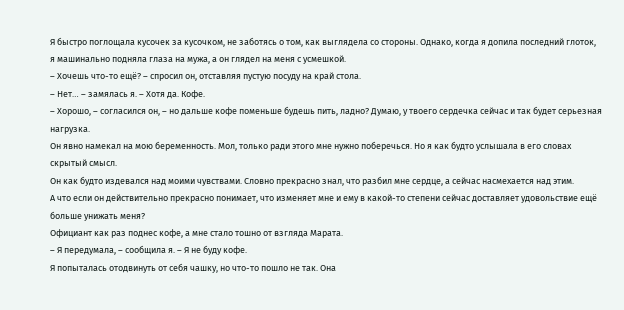Я быстро поглощала кусочек за кусочком, не заботясь о том, как выглядела со стороны. Однако, когда я допила последний глоток, я машинально подняла глаза на мужа, а он глядел на меня с усмешкой.
– Хочешь что-то ещё? – спросил он, отставляя пустую посуду на край стола.
– Нет… – замялась я. – Хотя да. Кофе.
– Хорошо, – согласился он, – но дальше кофе поменьше будешь пить, ладно? Думаю, у твоего сердечка сейчас и так будет серьезная нагрузка.
Он явно намекал на мою беременность. Мол, только ради этого мне нужно поберечься. Но я как будто услышала в его словах скрытый смысл.
Он как будто издевался над моими чувствами. Словно прекрасно знал, что разбил мне сердце, а сейчас насмехается над этим.
А что если он действительно прекрасно понимает, что изменяет мне и ему в какой-то степени сейчас доставляет удовольствие ещё больше унижать меня?
Официант как раз поднес кофе, а мне стало тошно от взгляда Марата.
– Я передумала, – сообщила я. – Я не буду кофе.
Я попыталась отодвинуть от себя чашку, но что-то пошло не так. Она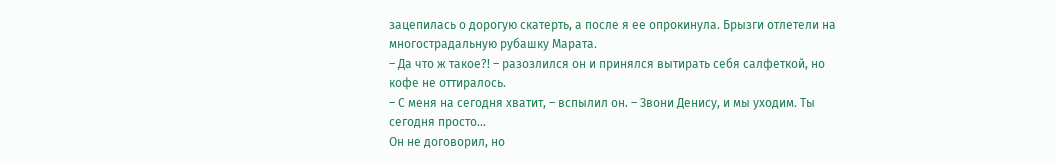зацепилась о дорогую скатерть, а после я ее опрокинула. Брызги отлетели на многострадальную рубашку Марата.
– Да что ж такое?! – разозлился он и принялся вытирать себя салфеткой, но кофе не оттиралось.
– С меня на сегодня хватит, – вспылил он. – Звони Денису, и мы уходим. Ты сегодня просто…
Он не договорил, но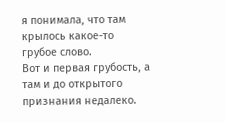я понимала, что там крылось какое-то грубое слово.
Вот и первая грубость, а там и до открытого признания недалеко.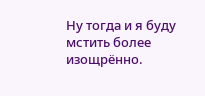Ну тогда и я буду мстить более изощрённо.